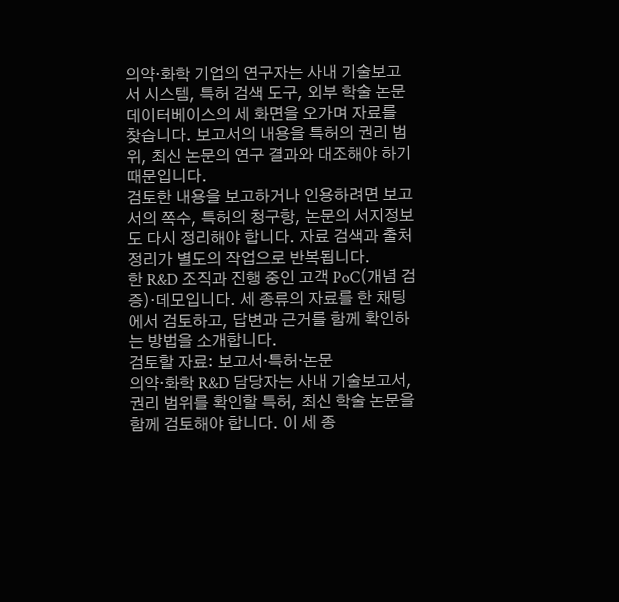의약·화학 기업의 연구자는 사내 기술보고서 시스템, 특허 검색 도구, 외부 학술 논문 데이터베이스의 세 화면을 오가며 자료를 찾습니다. 보고서의 내용을 특허의 권리 범위, 최신 논문의 연구 결과와 대조해야 하기 때문입니다.
검토한 내용을 보고하거나 인용하려면 보고서의 쪽수, 특허의 청구항, 논문의 서지정보도 다시 정리해야 합니다. 자료 검색과 출처 정리가 별도의 작업으로 반복됩니다.
한 R&D 조직과 진행 중인 고객 PoC(개념 검증)·데모입니다. 세 종류의 자료를 한 채팅에서 검토하고, 답변과 근거를 함께 확인하는 방법을 소개합니다.
검토할 자료: 보고서·특허·논문
의약·화학 R&D 담당자는 사내 기술보고서, 권리 범위를 확인할 특허, 최신 학술 논문을 함께 검토해야 합니다. 이 세 종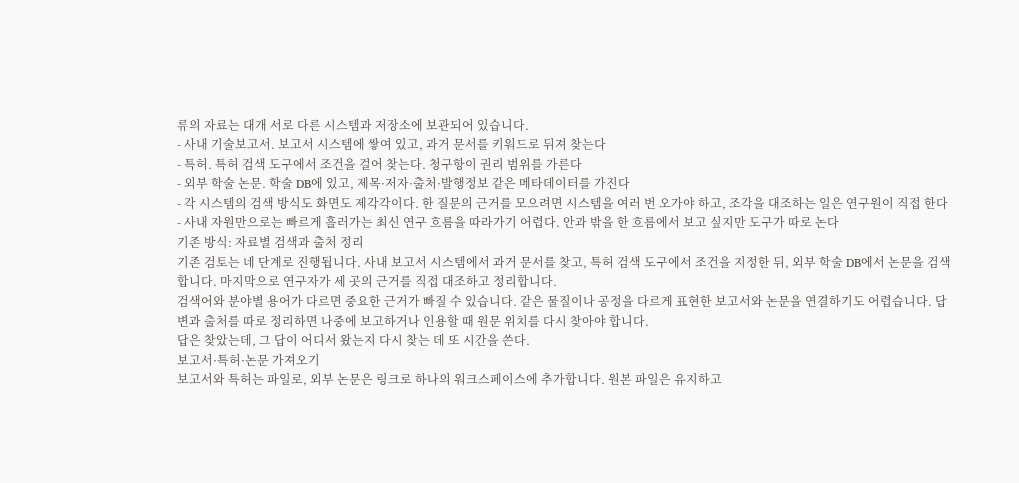류의 자료는 대개 서로 다른 시스템과 저장소에 보관되어 있습니다.
- 사내 기술보고서. 보고서 시스템에 쌓여 있고, 과거 문서를 키워드로 뒤져 찾는다
- 특허. 특허 검색 도구에서 조건을 걸어 찾는다. 청구항이 권리 범위를 가른다
- 외부 학술 논문. 학술 DB에 있고, 제목·저자·출처·발행정보 같은 메타데이터를 가진다
- 각 시스템의 검색 방식도 화면도 제각각이다. 한 질문의 근거를 모으려면 시스템을 여러 번 오가야 하고, 조각을 대조하는 일은 연구원이 직접 한다
- 사내 자원만으로는 빠르게 흘러가는 최신 연구 흐름을 따라가기 어렵다. 안과 밖을 한 흐름에서 보고 싶지만 도구가 따로 논다
기존 방식: 자료별 검색과 출처 정리
기존 검토는 네 단계로 진행됩니다. 사내 보고서 시스템에서 과거 문서를 찾고, 특허 검색 도구에서 조건을 지정한 뒤, 외부 학술 DB에서 논문을 검색합니다. 마지막으로 연구자가 세 곳의 근거를 직접 대조하고 정리합니다.
검색어와 분야별 용어가 다르면 중요한 근거가 빠질 수 있습니다. 같은 물질이나 공정을 다르게 표현한 보고서와 논문을 연결하기도 어렵습니다. 답변과 출처를 따로 정리하면 나중에 보고하거나 인용할 때 원문 위치를 다시 찾아야 합니다.
답은 찾았는데, 그 답이 어디서 왔는지 다시 찾는 데 또 시간을 쓴다.
보고서·특허·논문 가져오기
보고서와 특허는 파일로, 외부 논문은 링크로 하나의 워크스페이스에 추가합니다. 원본 파일은 유지하고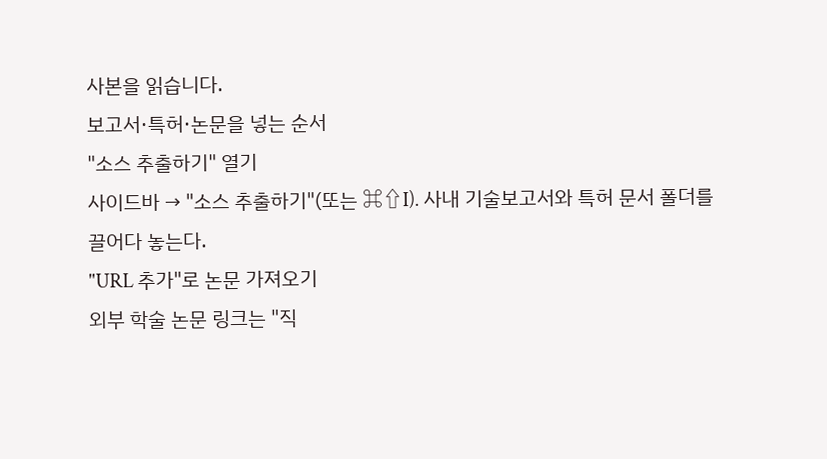사본을 읽습니다.
보고서·특허·논문을 넣는 순서
"소스 추출하기" 열기
사이드바 → "소스 추출하기"(또는 ⌘⇧I). 사내 기술보고서와 특허 문서 폴더를 끌어다 놓는다.
"URL 추가"로 논문 가져오기
외부 학술 논문 링크는 "직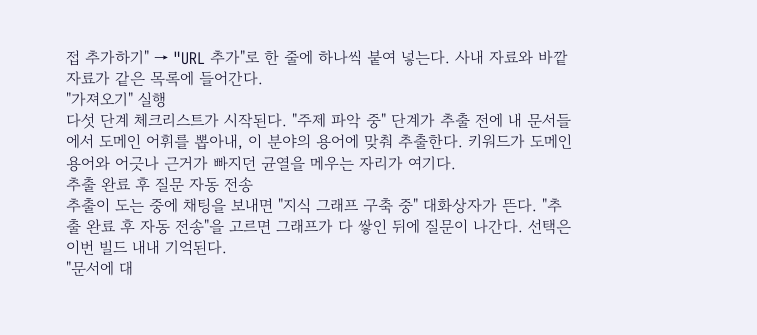접 추가하기" → "URL 추가"로 한 줄에 하나씩 붙여 넣는다. 사내 자료와 바깥 자료가 같은 목록에 들어간다.
"가져오기" 실행
다섯 단계 체크리스트가 시작된다. "주제 파악 중" 단계가 추출 전에 내 문서들에서 도메인 어휘를 뽑아내, 이 분야의 용어에 맞춰 추출한다. 키워드가 도메인 용어와 어긋나 근거가 빠지던 균열을 메우는 자리가 여기다.
추출 완료 후 질문 자동 전송
추출이 도는 중에 채팅을 보내면 "지식 그래프 구축 중" 대화상자가 뜬다. "추출 완료 후 자동 전송"을 고르면 그래프가 다 쌓인 뒤에 질문이 나간다. 선택은 이번 빌드 내내 기억된다.
"문서에 대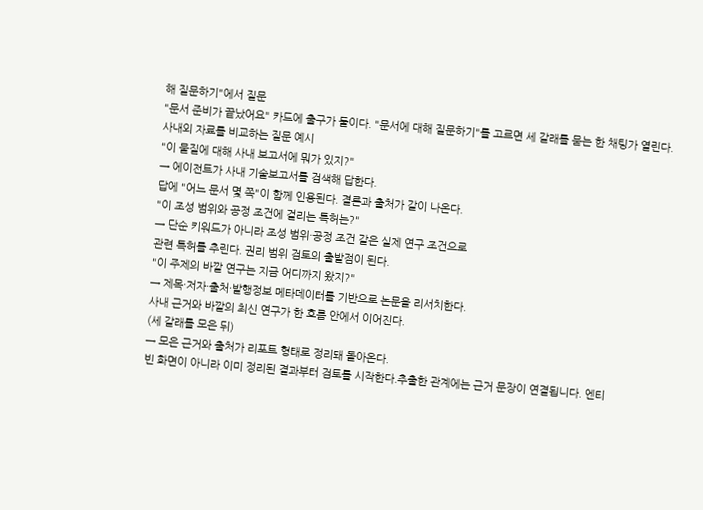해 질문하기"에서 질문
"문서 준비가 끝났어요" 카드에 출구가 둘이다. "문서에 대해 질문하기"를 고르면 세 갈래를 묻는 한 채팅가 열린다.
사내외 자료를 비교하는 질문 예시
"이 물질에 대해 사내 보고서에 뭐가 있지?"
→ 에이전트가 사내 기술보고서를 검색해 답한다.
답에 "어느 문서 몇 쪽"이 함께 인용된다. 결론과 출처가 같이 나온다.
"이 조성 범위와 공정 조건에 걸리는 특허는?"
→ 단순 키워드가 아니라 조성 범위·공정 조건 같은 실제 연구 조건으로
관련 특허를 추린다. 권리 범위 검토의 출발점이 된다.
"이 주제의 바깥 연구는 지금 어디까지 왔지?"
→ 제목·저자·출처·발행정보 메타데이터를 기반으로 논문을 리서치한다.
사내 근거와 바깥의 최신 연구가 한 흐름 안에서 이어진다.
(세 갈래를 모은 뒤)
→ 모은 근거와 출처가 리포트 형태로 정리돼 돌아온다.
빈 화면이 아니라 이미 정리된 결과부터 검토를 시작한다.추출한 관계에는 근거 문장이 연결됩니다. 엔티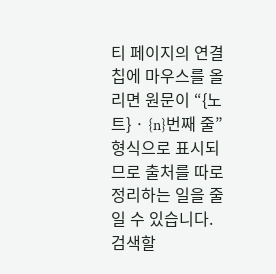티 페이지의 연결 칩에 마우스를 올리면 원문이 “{노트} · {n}번째 줄” 형식으로 표시되므로 출처를 따로 정리하는 일을 줄일 수 있습니다.
검색할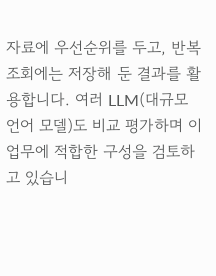자료에 우선순위를 두고, 반복 조회에는 저장해 둔 결과를 활용합니다. 여러 LLM(대규모 언어 모델)도 비교 평가하며 이 업무에 적합한 구성을 검토하고 있습니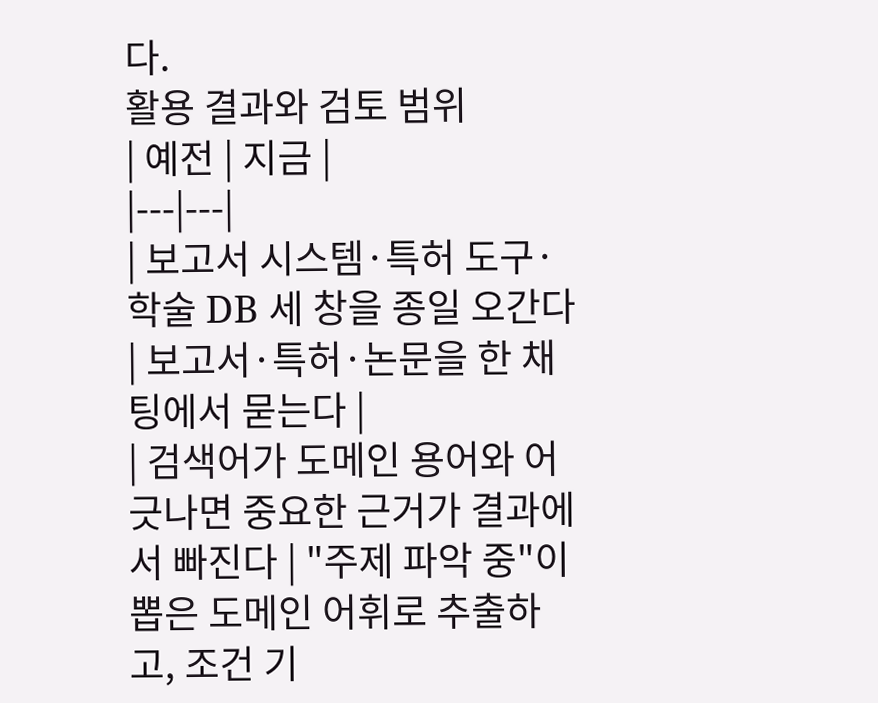다.
활용 결과와 검토 범위
| 예전 | 지금 |
|---|---|
| 보고서 시스템·특허 도구·학술 DB 세 창을 종일 오간다 | 보고서·특허·논문을 한 채팅에서 묻는다 |
| 검색어가 도메인 용어와 어긋나면 중요한 근거가 결과에서 빠진다 | "주제 파악 중"이 뽑은 도메인 어휘로 추출하고, 조건 기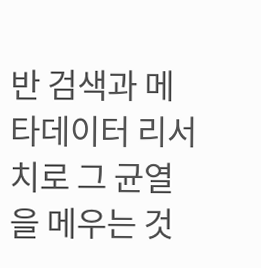반 검색과 메타데이터 리서치로 그 균열을 메우는 것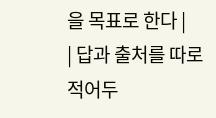을 목표로 한다 |
| 답과 출처를 따로 적어두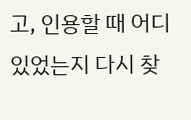고, 인용할 때 어디 있었는지 다시 찾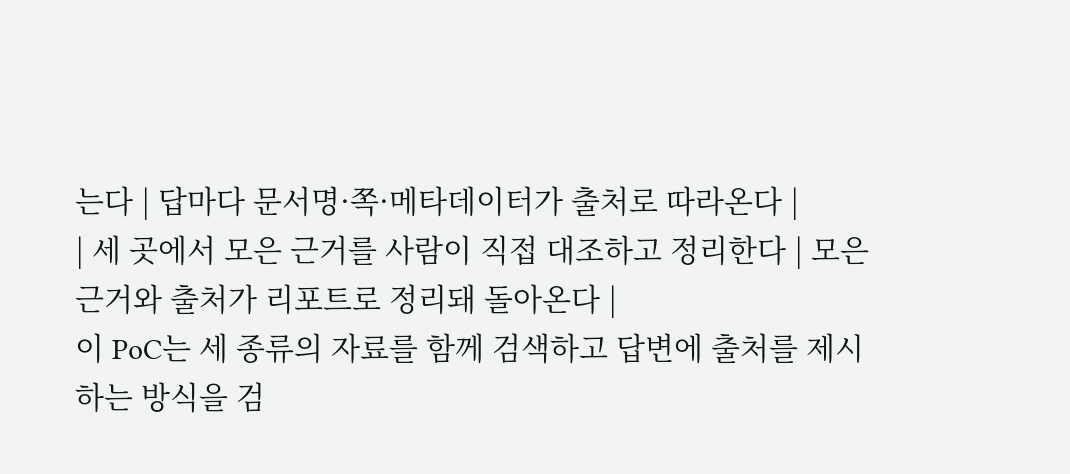는다 | 답마다 문서명·쪽·메타데이터가 출처로 따라온다 |
| 세 곳에서 모은 근거를 사람이 직접 대조하고 정리한다 | 모은 근거와 출처가 리포트로 정리돼 돌아온다 |
이 PoC는 세 종류의 자료를 함께 검색하고 답변에 출처를 제시하는 방식을 검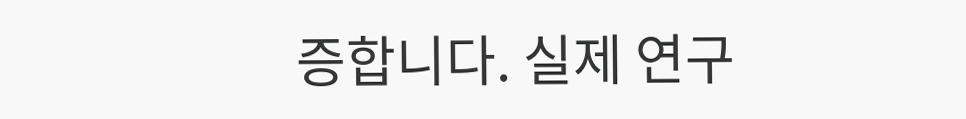증합니다. 실제 연구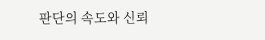판단의 속도와 신뢰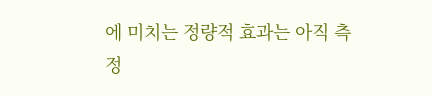에 미치는 정량적 효과는 아직 측정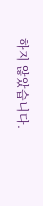하지 않았습니다.